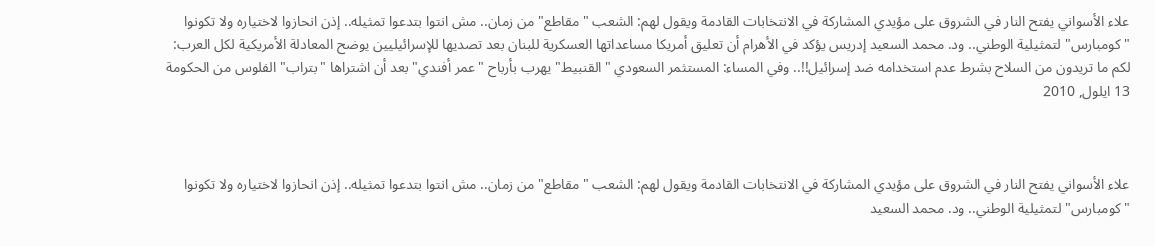علاء الأسواني يفتح النار في الشروق على مؤيدي المشاركة في الانتخابات القادمة ويقول لهم: الشعب "مقاطع" من زمان.. مش انتوا بتدعوا تمثيله.. إذن انحازوا لاختياره ولا تكونوا "كومبارس" لتمثيلية الوطني.. ود. محمد السعيد إدريس يؤكد في الأهرام أن تعليق أمريكا مساعداتها العسكرية للبنان بعد تصديها للإسرائيليين يوضح المعادلة الأمريكية لكل العرب: لكم ما تريدون من السلاح بشرط عدم استخدامه ضد إسرائيل!!.. وفي المساء: المستثمر السعودي "القنبيط" يهرب بأرباح "عمر أفندي" بعد أن اشتراها "بتراب" الفلوس من الحكومة
13 ايلول, 2010



علاء الأسواني يفتح النار في الشروق على مؤيدي المشاركة في الانتخابات القادمة ويقول لهم: الشعب "مقاطع" من زمان.. مش انتوا بتدعوا تمثيله.. إذن انحازوا لاختياره ولا تكونوا "كومبارس" لتمثيلية الوطني.. ود. محمد السعيد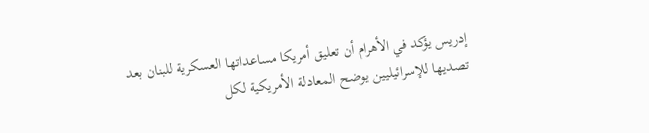إدريس يؤكد في الأهرام أن تعليق أمريكا مساعداتها العسكرية للبنان بعد تصديها للإسرائيليين يوضح المعادلة الأمريكية لكل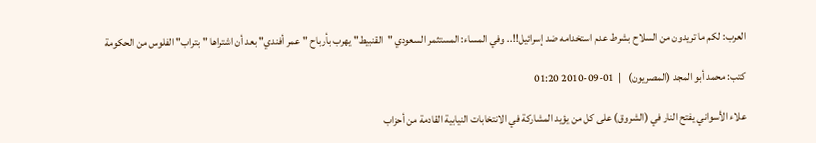العرب: لكم ما تريدون من السلاح بشرط عدم استخدامه ضد إسرائيل!!.. وفي المساء: المستثمر السعودي "القنبيط" يهرب بأرباح "عمر أفندي" بعد أن اشتراها "بتراب" الفلوس من الحكومة

كتب: محمد أبو المجد (المصريون)   |  01-09-2010 01:20

علاء الأسواني يفتح النار في (الشروق) على كل من يؤيد المشاركة في الانتخابات النيابية القادمة من أحزاب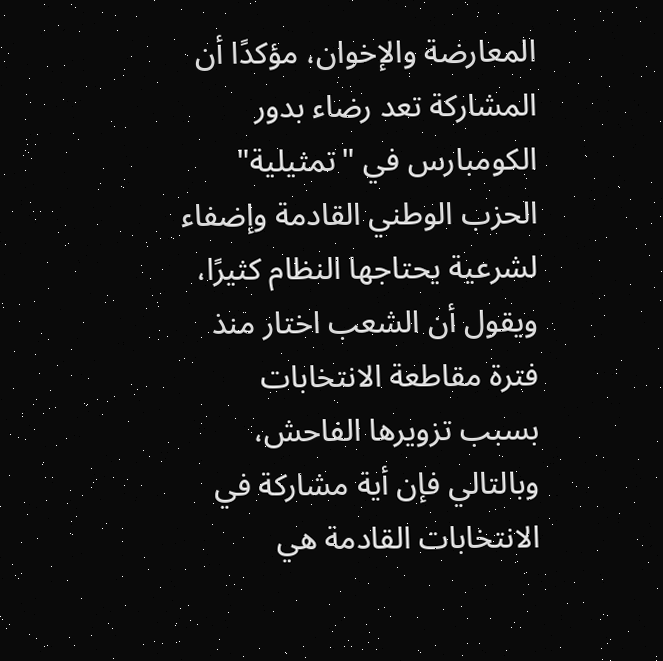المعارضة والإخوان، مؤكدًا أن المشاركة تعد رضاء بدور الكومبارس في "تمثيلية" الحزب الوطني القادمة وإضفاء لشرعية يحتاجها النظام كثيرًا، ويقول أن الشعب اختار منذ فترة مقاطعة الانتخابات بسبب تزويرها الفاحش، وبالتالي فإن أية مشاركة في الانتخابات القادمة هي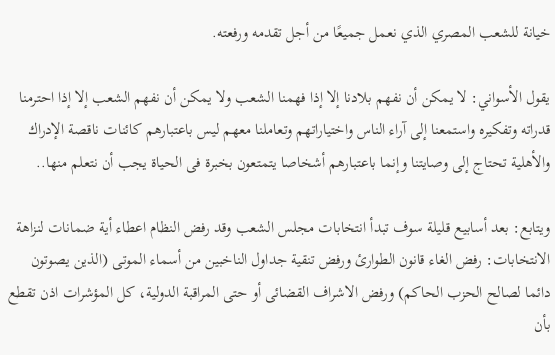خيانة للشعب المصري الذي نعمل جميعًا من أجل تقدمه ورفعته.

يقول الأسواني: لا يمكن أن نفهم بلادنا إلا إذا فهمنا الشعب ولا يمكن أن نفهم الشعب إلا إذا احترمنا قدراته وتفكيره واستمعنا إلى آراء الناس واختياراتهم وتعاملنا معهم ليس باعتبارهم كائنات ناقصة الإدراك والأهلية تحتاج إلى وصايتنا وإنما باعتبارهم أشخاصا يتمتعون بخبرة فى الحياة يجب أن نتعلم منها..

ويتابع: بعد أسابيع قليلة سوف تبدأ انتخابات مجلس الشعب وقد رفض النظام اعطاء أية ضمانات لنزاهة الانتخابات: رفض الغاء قانون الطوارئ ورفض تنقية جداول الناخبين من أسماء الموتى (الذين يصوتون دائما لصالح الحزب الحاكم) ورفض الاشراف القضائى أو حتى المراقبة الدولية، كل المؤشرات اذن تقطع بأن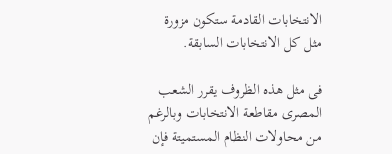الانتخابات القادمة ستكون مزورة مثل كل الانتخابات السابقة.

فى مثل هذه الظروف يقرر الشعب المصرى مقاطعة الانتخابات وبالرغم من محاولات النظام المستميتة فإن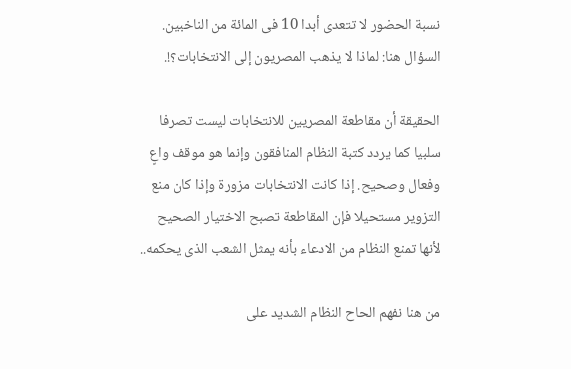نسبة الحضور لا تتعدى أبدا 10 فى المائة من الناخبين. السؤال هنا: لماذا لا يذهب المصريون إلى الانتخابات؟!.

الحقيقة أن مقاطعة المصريين للانتخابات ليست تصرفا سلبيا كما يردد كتبة النظام المنافقون وإنما هو موقف واعٍ وفعال وصحيح. إذا كانت الانتخابات مزورة وإذا كان منع التزوير مستحيلا فإن المقاطعة تصبح الاختيار الصحيح لأنها تمنع النظام من الادعاء بأنه يمثل الشعب الذى يحكمه..

من هنا نفهم الحاح النظام الشديد على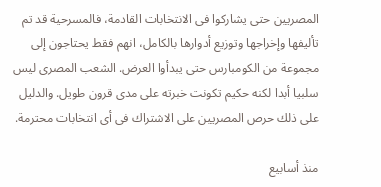المصريين حتى يشاركوا فى الانتخابات القادمة، فالمسرحية قد تم تأليفها وإخراجها وتوزيع أدوارها بالكامل، انهم فقط يحتاجون إلى مجموعة من الكومبارس حتى يبدأوا العرض. الشعب المصرى ليس سلبيا أبدا لكنه حكيم تكونت خبرته على مدى قرون طويل. والدليل على ذلك حرص المصريين على الاشتراك فى أى انتخابات محترمة.

منذ أسابيع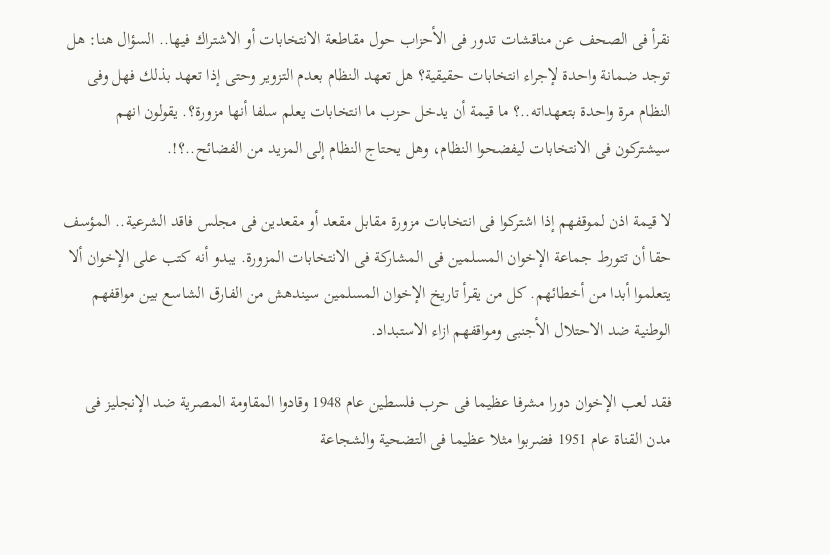نقرأ فى الصحف عن مناقشات تدور فى الأحزاب حول مقاطعة الانتخابات أو الاشتراك فيها.. السؤال هنا: هل توجد ضمانة واحدة لإجراء انتخابات حقيقية؟ هل تعهد النظام بعدم التزوير وحتى إذا تعهد بذلك فهل وفى النظام مرة واحدة بتعهداته..؟ ما قيمة أن يدخل حزب ما انتخابات يعلم سلفا أنها مزورة؟. يقولون انهم سيشتركون فى الانتخابات ليفضحوا النظام، وهل يحتاج النظام إلى المزيد من الفضائح..؟!.

لا قيمة اذن لموقفهم إذا اشتركوا فى انتخابات مزورة مقابل مقعد أو مقعدين فى مجلس فاقد الشرعية.. المؤسف حقا أن تتورط جماعة الإخوان المسلمين فى المشاركة فى الانتخابات المزورة. يبدو أنه كتب على الإخوان ألا يتعلموا أبدا من أخطائهم. كل من يقرأ تاريخ الإخوان المسلمين سيندهش من الفارق الشاسع بين مواقفهم الوطنية ضد الاحتلال الأجنبى ومواقفهم ازاء الاستبداد.

فقد لعب الإخوان دورا مشرفا عظيما فى حرب فلسطين عام 1948 وقادوا المقاومة المصرية ضد الإنجليز فى مدن القناة عام 1951 فضربوا مثلا عظيما فى التضحية والشجاعة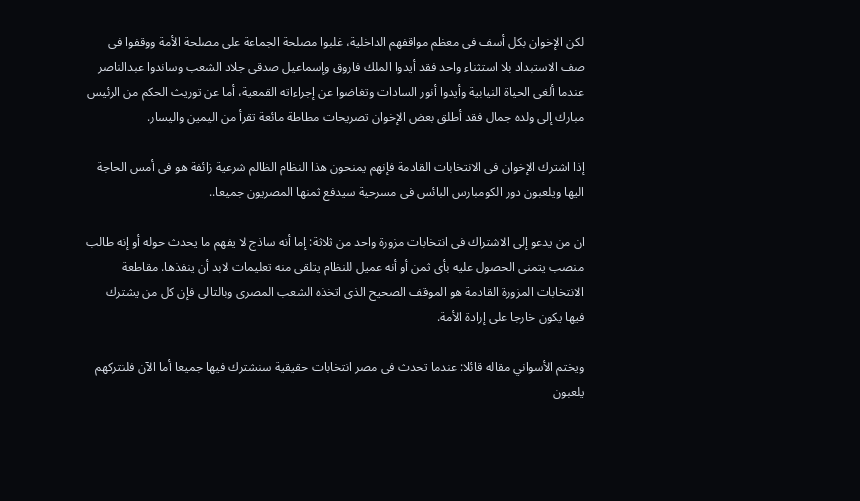لكن الإخوان بكل أسف فى معظم مواقفهم الداخلية، غلبوا مصلحة الجماعة على مصلحة الأمة ووقفوا فى صف الاستبداد بلا استثناء واحد فقد أيدوا الملك فاروق وإسماعيل صدقى جلاد الشعب وساندوا عبدالناصر عندما ألغى الحياة النيابية وأيدوا أنور السادات وتغاضوا عن إجراءاته القمعية، أما عن توريث الحكم من الرئيس مبارك إلى ولده جمال فقد أطلق بعض الإخوان تصريحات مطاطة مائعة تقرأ من اليمين واليسار.

إذا اشترك الإخوان فى الانتخابات القادمة فإنهم يمنحون هذا النظام الظالم شرعية زائفة هو فى أمس الحاجة اليها ويلعبون دور الكومبارس البائس فى مسرحية سيدفع ثمنها المصريون جميعا..

ان من يدعو إلى الاشتراك فى انتخابات مزورة واحد من ثلاثة: إما أنه ساذج لا يفهم ما يحدث حوله أو إنه طالب منصب يتمنى الحصول عليه بأى ثمن أو أنه عميل للنظام يتلقى منه تعليمات لابد أن ينفذها. مقاطعة الانتخابات المزورة القادمة هو الموقف الصحيح الذى اتخذه الشعب المصرى وبالتالى فإن كل من يشترك فيها يكون خارجا على إرادة الأمة.

ويختم الأسواني مقاله قائلا: عندما تحدث فى مصر انتخابات حقيقية سنشترك فيها جميعا أما الآن فلنتركهم يلعبون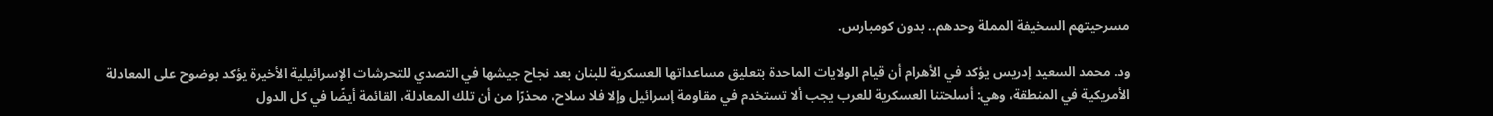مسرحيتهم السخيفة المملة وحدهم.. بدون كومبارس.

ود. محمد السعيد إدريس يؤكد في الأهرام أن قيام الولايات الماحدة بتعليق مساعداتها العسكرية للبنان بعد نجاح جيشها في التصدي للتحرشات الإسرائيلية الأخيرة يؤكد بوضوح على المعادلة الأمريكية في المنطقة، وهي: أسلحتنا العسكرية للعرب يجب ألا تستخدم في مقاومة إسرائيل وإلا فلا سلاح، محذرًا من أن تلك المعادلة، القائمة أيضًا في كل الدول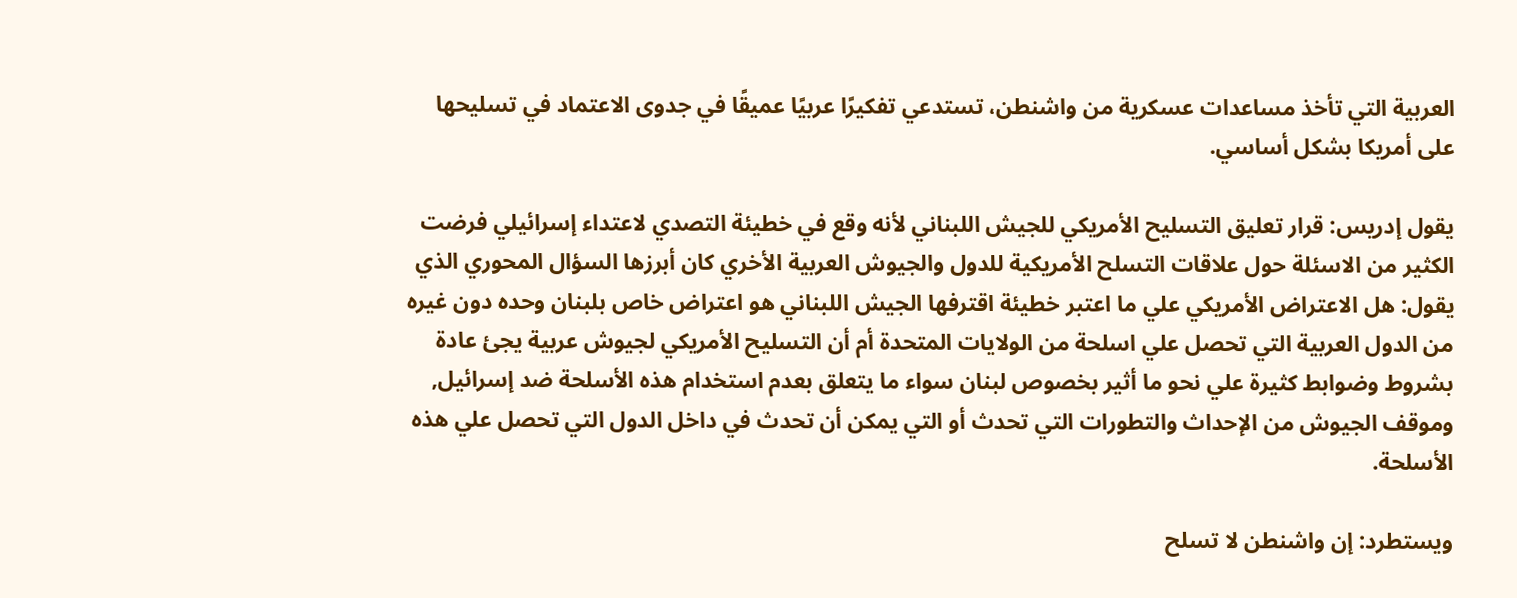العربية التي تأخذ مساعدات عسكرية من واشنطن، تستدعي تفكيرًا عربيًا عميقًا في جدوى الاعتماد في تسليحها على أمريكا بشكل أساسي.

يقول إدريس: قرار تعليق التسليح الأمريكي للجيش اللبناني لأنه وقع في خطيئة التصدي لاعتداء إسرائيلي فرضت الكثير من الاسئلة حول علاقات التسلح الأمريكية للدول والجيوش العربية الأخري كان أبرزها السؤال المحوري الذي يقول: هل الاعتراض الأمريكي علي ما اعتبر خطيئة اقترفها الجيش اللبناني هو اعتراض خاص بلبنان وحده دون غيره من الدول العربية التي تحصل علي اسلحة من الولايات المتحدة أم أن التسليح الأمريكي لجيوش عربية يجئ عادة بشروط وضوابط كثيرة علي نحو ما أثير بخصوص لبنان سواء ما يتعلق بعدم استخدام هذه الأسلحة ضد إسرائيل, وموقف الجيوش من الإحداث والتطورات التي تحدث أو التي يمكن أن تحدث في داخل الدول التي تحصل علي هذه الأسلحة.

ويستطرد: إن واشنطن لا تسلح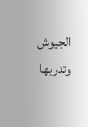الجيوش وتدربها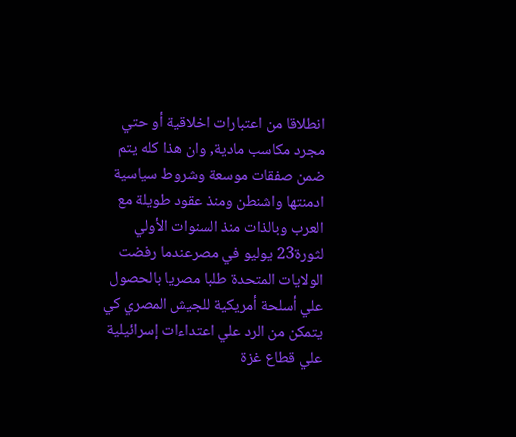انطلاقا من اعتبارات اخلاقية أو حتي مجرد مكاسب مادية, وان هذا كله يتم ضمن صفقات موسعة وشروط سياسية ادمنتها واشنطن ومنذ عقود طويلة مع العرب وبالذات منذ السنوات الأولي لثورة23 يوليو في مصرعندما رفضت الولايات المتحدة طلبا مصريا بالحصول علي أسلحة أمريكية للجيش المصري كي يتمكن من الرد علي اعتداءات إسرائيلية علي قطاع غزة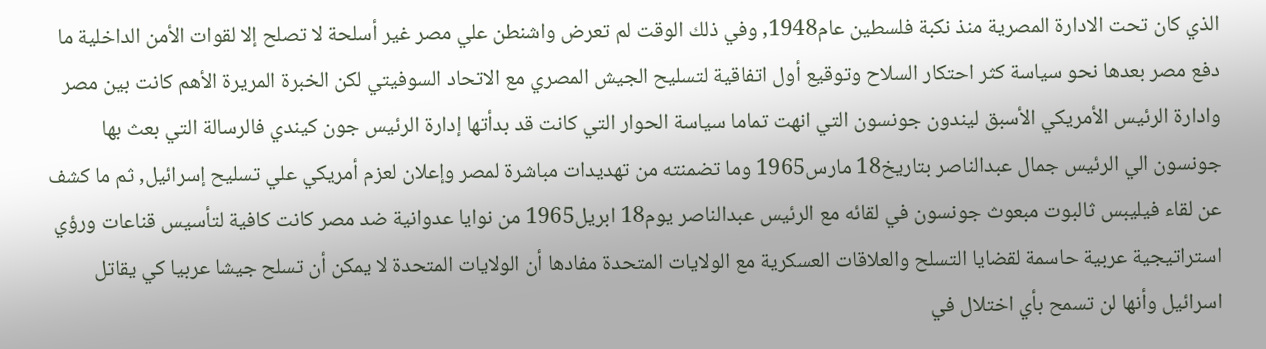الذي كان تحت الادارة المصرية منذ نكبة فلسطين عام1948, وفي ذلك الوقت لم تعرض واشنطن علي مصر غير أسلحة لا تصلح إلا لقوات الأمن الداخلية ما دفع مصر بعدها نحو سياسة كثر احتكار السلاح وتوقيع أول اتفاقية لتسليح الجيش المصري مع الاتحاد السوفيتي لكن الخبرة المريرة الأهم كانت بين مصر وادارة الرئيس الأمريكي الأسبق ليندون جونسون التي انهت تماما سياسة الحوار التي كانت قد بدأتها إدارة الرئيس جون كيندي فالرسالة التي بعث بها جونسون الي الرئيس جمال عبدالناصر بتاريخ18 مارس1965 وما تضمنته من تهديدات مباشرة لمصر وإعلان لعزم أمريكي علي تسليح إسرائيل, ثم ما كشف عن لقاء فيليبس ثالبوت مبعوث جونسون في لقائه مع الرئيس عبدالناصر يوم18 ابريل1965 من نوايا عدوانية ضد مصر كانت كافية لتأسيس قناعات ورؤي استراتيجية عربية حاسمة لقضايا التسلح والعلاقات العسكرية مع الولايات المتحدة مفادها أن الولايات المتحدة لا يمكن أن تسلح جيشا عربيا كي يقاتل اسرائيل وأنها لن تسمح بأي اختلال في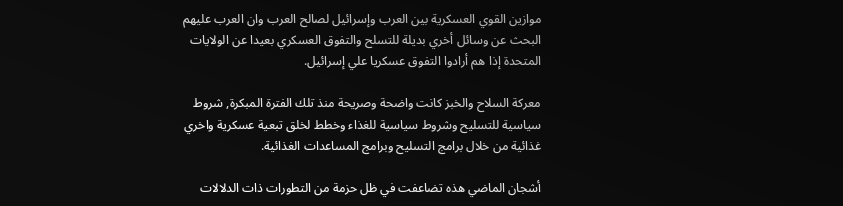موازين القوي العسكرية بين العرب وإسرائيل لصالح العرب وان العرب عليهم البحث عن وسائل أخري بديلة للتسلح والتفوق العسكري بعيدا عن الولايات المتحدة إذا هم أرادوا التفوق عسكريا علي إسرائيل.

معركة السلاح والخبز كانت واضحة وصريحة منذ تلك الفترة المبكرة, شروط سياسية للتسليح وشروط سياسية للغذاء وخطط لخلق تبعية عسكرية واخري غذائية من خلال برامج التسليح وبرامج المساعدات الغذائية.

أشجان الماضي هذه تضاعفت في ظل حزمة من التطورات ذات الدلالات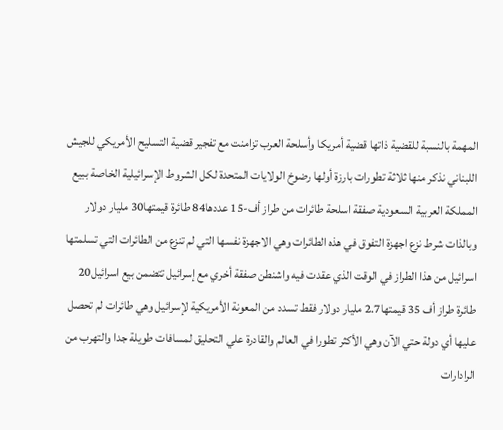المهمة بالنسبة للقضية ذاتها قضية أمريكا وأسلحة العرب تزامنت مع تفجير قضية التسليح الأمريكي للجيش اللبناني نذكر منها ثلاثة تطورات بارزة أولها رضوخ الولايات المتحدة لكل الشروط الإسرائيلية الخاصة ببيع المملكة العربية السعودية صفقة اسلحة طائرات من طراز أف-15 عددها84 طائرة قيمتها30 مليار دولار وبالذات شرط نزع اجهزة التفوق في هذه الطائرات وهي الاجهزة نفسها التي لم تنزع من الطائرات التي تسلمتها اسرائيل من هذا الطراز في الوقت الذي عقدت فيه واشنطن صفقة أخري مع إسرائيل تتضمن بيع اسرائيل20 طائرة طراز أف 35 قيمتها2.7 مليار دولار فقط تسدد من المعونة الأمريكية لإسرائيل وهي طائرات لم تحصل عليها أي دولة حتي الآن وهي الأكثر تطورا في العالم والقادرة علي التحليق لمسافات طويلة جدا والتهرب من الرادارات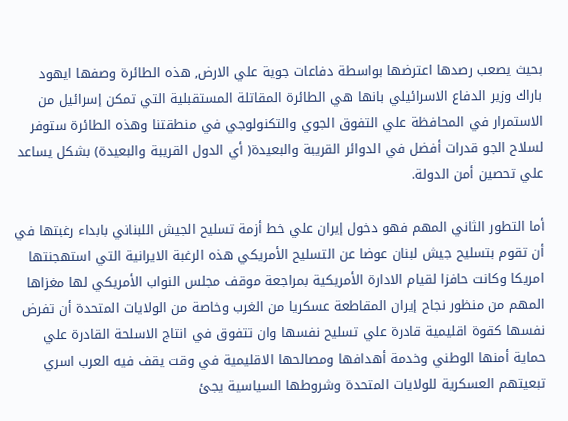بحيث يصعب رصدها اعترضها بواسطة دفاعات جوية علي الارض, هذه الطائرة وصفها ايهود باراك وزير الدفاع الاسرائيلي بانها هي الطائرة المقاتلة المستقبلية التي تمكن إسرائيل من الاستمرار في المحافظة علي التفوق الجوي والتكنولوجي في منطقتنا وهذه الطائرة ستوفر لسلاح الجو قدرات أفضل في الدوائر القريبة والبعيدة( أي الدول القريبة والبعيدة) بشكل يساعد علي تحصين أمن الدولة.

أما التطور الثاني المهم فهو دخول إيران علي خط أزمة تسليح الجيش اللبناني بابداء رغبتها في أن تقوم بتسليح جيش لبنان عوضا عن التسليح الأمريكي هذه الرغبة الايرانية التي استهجنتها امريكا وكانت حافزا لقيام الادارة الأمريكية بمراجعة موقف مجلس النواب الأمريكي لها مغزاها المهم من منظور نجاح إيران المقاطعة عسكريا من الغرب وخاصة من الولايات المتحدة أن تفرض نفسها كقوة اقليمية قادرة علي تسليح نفسها وان تتفوق في انتاج الاسلحة القادرة علي حماية أمنها الوطني وخدمة أهدافها ومصالحها الاقليمية في وقت يقف فيه العرب اسري تبعيتهم العسكرية للولايات المتحدة وشروطها السياسية يجئ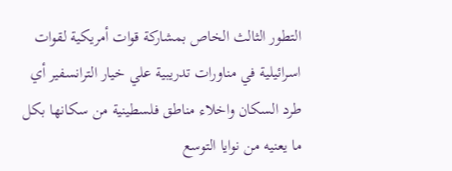التطور الثالث الخاص بمشاركة قوات أمريكية لقوات اسرائيلية في مناورات تدريبية علي خيار الترانسفير أي طرد السكان واخلاء مناطق فلسطينية من سكانها بكل ما يعنيه من نوايا التوسع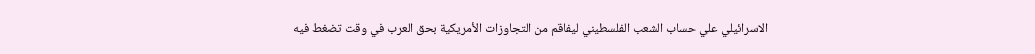الاسرائيلي علي حساب الشعب الفلسطيني ليفاقم من التجاوزات الأمريكية بحق العرب في وقت تضغط فيه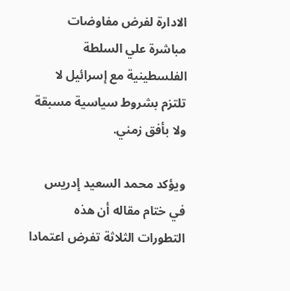الادارة لفرض مفاوضات مباشرة علي السلطة الفلسطينية مع إسرائيل لا تلتزم بشروط سياسية مسبقة ولا بأفق زمني.

ويؤكد محمد السعيد إدريس في ختام مقاله أن هذه التطورات الثلاثة تفرض اعتمادا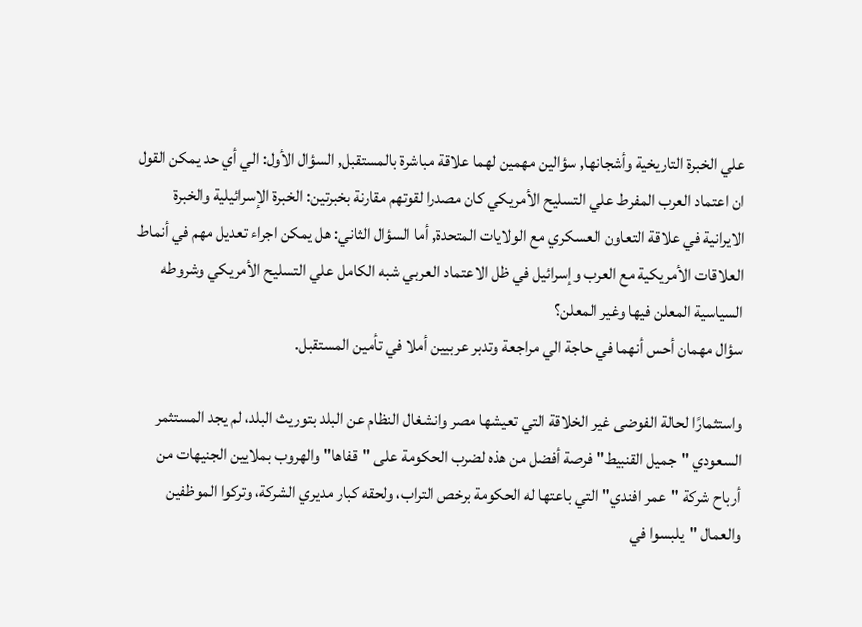علي الخبرة التاريخية وأشجانها, سؤالين مهمين لهما علاقة مباشرة بالمستقبل, السؤال الأول: الي أي حد يمكن القول ان اعتماد العرب المفرط علي التسليح الأمريكي كان مصدرا لقوتهم مقارنة بخبرتين: الخبرة الإسرائيلية والخبرة الايرانية في علاقة التعاون العسكري مع الولايات المتحدة, أما السؤال الثاني: هل يمكن اجراء تعديل مهم في أنماط العلاقات الأمريكية مع العرب وإسرائيل في ظل الاعتماد العربي شبه الكامل علي التسليح الأمريكي وشروطه السياسية المعلن فيها وغير المعلن؟
سؤال مهمان أحس أنهما في حاجة الي مراجعة وتدبر عربيين أملا في تأمين المستقبل.

واستثمارًا لحالة الفوضى غير الخلاقة التي تعيشها مصر وانشغال النظام عن البلد بتوريث البلد، لم يجد المستثمر السعودي "جميل القنبيط" فرصة أفضل من هذه لضرب الحكومة على "قفاها" والهروب بملايين الجنيهات من أرباح شركة "عمر افندي" التي باعتها له الحكومة برخص التراب، ولحقه كبار مديري الشركة، وتركوا الموظفين والعمال "يلبسوا في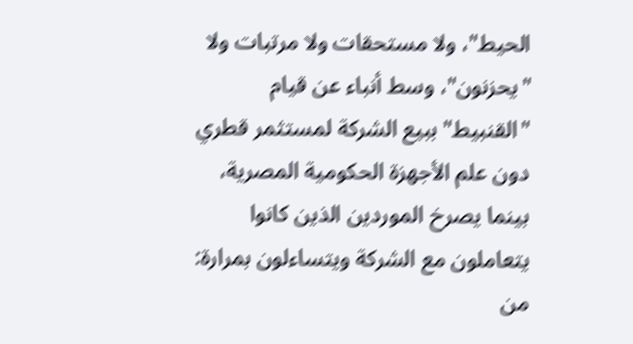الحيط"، ولا مستحقات ولا مرتبات ولا "يحزنون"، وسط أنباء عن قيام "القنبيط" ببيع الشركة لمستثمر قطري دون علم الأجهزة الحكومية المصرية، بينما يصرخ الموردين الذين كانوا يتعاملون مع الشركة ويتساءلون بمرارة: من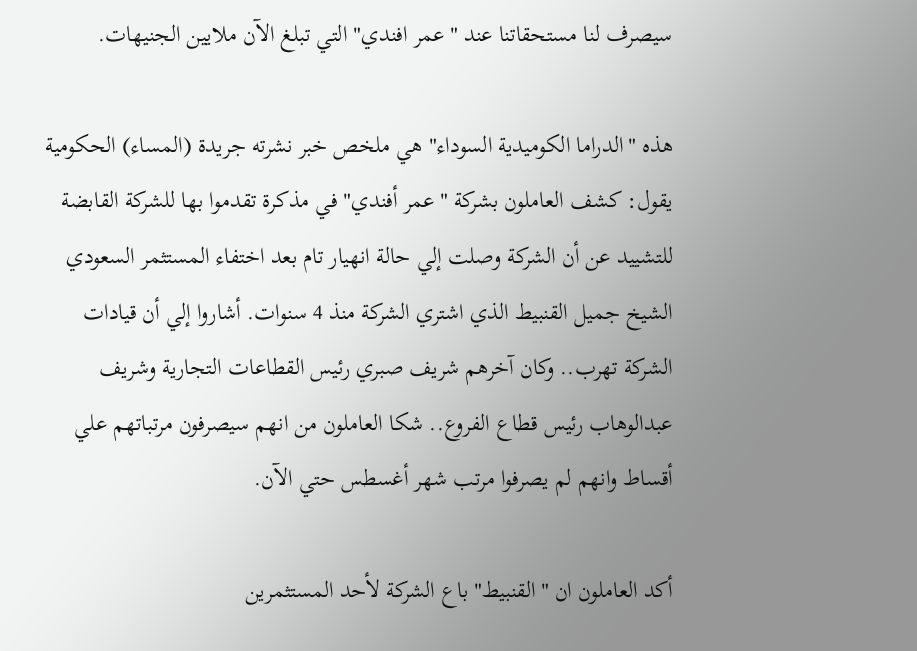سيصرف لنا مستحقاتنا عند "عمر افندي" التي تبلغ الآن ملايين الجنيهات.

هذه "الدراما الكوميدية السوداء" هي ملخص خبر نشرته جريدة (المساء) الحكومية يقول: كشف العاملون بشركة "عمر أفندي" في مذكرة تقدموا بها للشركة القابضة للتشييد عن أن الشركة وصلت إلي حالة انهيار تام بعد اختفاء المستثمر السعودي الشيخ جميل القنبيط الذي اشتري الشركة منذ 4 سنوات. أشاروا إلي أن قيادات الشركة تهرب.. وكان آخرهم شريف صبري رئيس القطاعات التجارية وشريف عبدالوهاب رئيس قطاع الفروع.. شكا العاملون من انهم سيصرفون مرتباتهم علي أقساط وانهم لم يصرفوا مرتب شهر أغسطس حتي الآن.

أكد العاملون ان "القنبيط" باع الشركة لأحد المستثمرين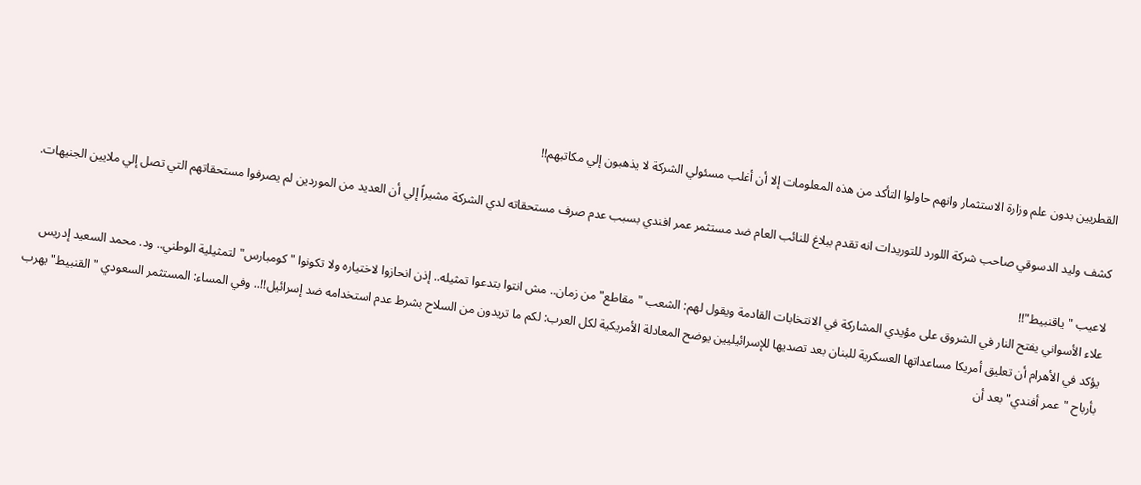القطريين بدون علم وزارة الاستثمار وانهم حاولوا التأكد من هذه المعلومات إلا أن أغلب مسئولي الشركة لا يذهبون إلي مكاتبهم!!

كشف وليد الدسوقي صاحب شركة اللورد للتوريدات انه تقدم ببلاغ للنائب العام ضد مستثمر عمر افندي بسبب عدم صرف مستحقاته لدي الشركة مشيراً إلي أن العديد من الموردين لم يصرفوا مستحقاتهم التي تصل إلي ملايين الجنيهات.

لاعيب "ياقنبيط"!!
علاء الأسواني يفتح النار في الشروق على مؤيدي المشاركة في الانتخابات القادمة ويقول لهم: الشعب "مقاطع" من زمان.. مش انتوا بتدعوا تمثيله.. إذن انحازوا لاختياره ولا تكونوا "كومبارس" لتمثيلية الوطني.. ود. محمد السعيد إدريس يؤكد في الأهرام أن تعليق أمريكا مساعداتها العسكرية للبنان بعد تصديها للإسرائيليين يوضح المعادلة الأمريكية لكل العرب: لكم ما تريدون من السلاح بشرط عدم استخدامه ضد إسرائيل!!.. وفي المساء: المستثمر السعودي "القنبيط" يهرب بأرباح "عمر أفندي" بعد أن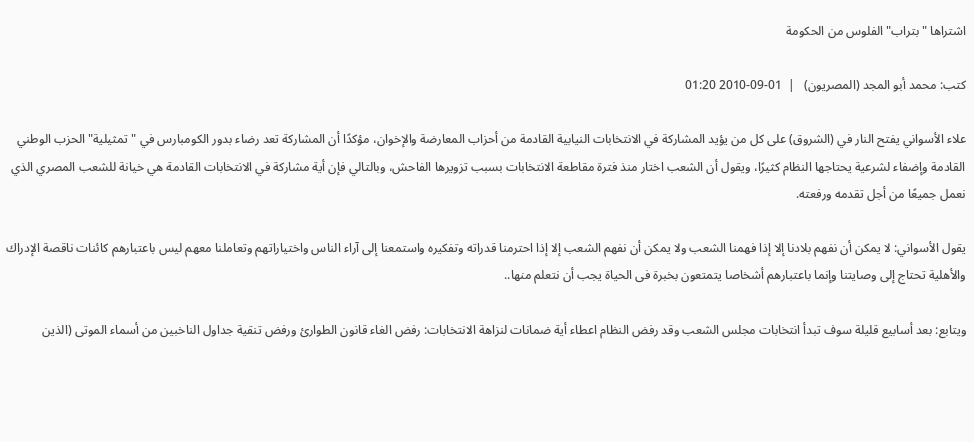اشتراها "بتراب" الفلوس من الحكومة

كتب: محمد أبو المجد (المصريون)   |  01-09-2010 01:20

علاء الأسواني يفتح النار في (الشروق) على كل من يؤيد المشاركة في الانتخابات النيابية القادمة من أحزاب المعارضة والإخوان، مؤكدًا أن المشاركة تعد رضاء بدور الكومبارس في "تمثيلية" الحزب الوطني القادمة وإضفاء لشرعية يحتاجها النظام كثيرًا، ويقول أن الشعب اختار منذ فترة مقاطعة الانتخابات بسبب تزويرها الفاحش، وبالتالي فإن أية مشاركة في الانتخابات القادمة هي خيانة للشعب المصري الذي نعمل جميعًا من أجل تقدمه ورفعته.

يقول الأسواني: لا يمكن أن نفهم بلادنا إلا إذا فهمنا الشعب ولا يمكن أن نفهم الشعب إلا إذا احترمنا قدراته وتفكيره واستمعنا إلى آراء الناس واختياراتهم وتعاملنا معهم ليس باعتبارهم كائنات ناقصة الإدراك والأهلية تحتاج إلى وصايتنا وإنما باعتبارهم أشخاصا يتمتعون بخبرة فى الحياة يجب أن نتعلم منها..

ويتابع: بعد أسابيع قليلة سوف تبدأ انتخابات مجلس الشعب وقد رفض النظام اعطاء أية ضمانات لنزاهة الانتخابات: رفض الغاء قانون الطوارئ ورفض تنقية جداول الناخبين من أسماء الموتى (الذين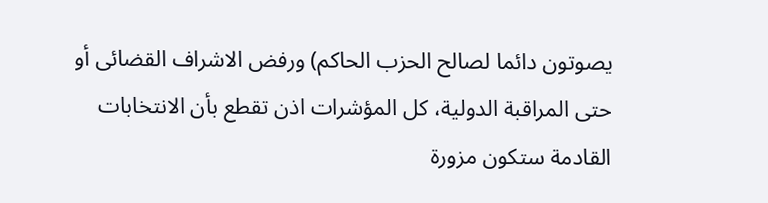يصوتون دائما لصالح الحزب الحاكم) ورفض الاشراف القضائى أو حتى المراقبة الدولية، كل المؤشرات اذن تقطع بأن الانتخابات القادمة ستكون مزورة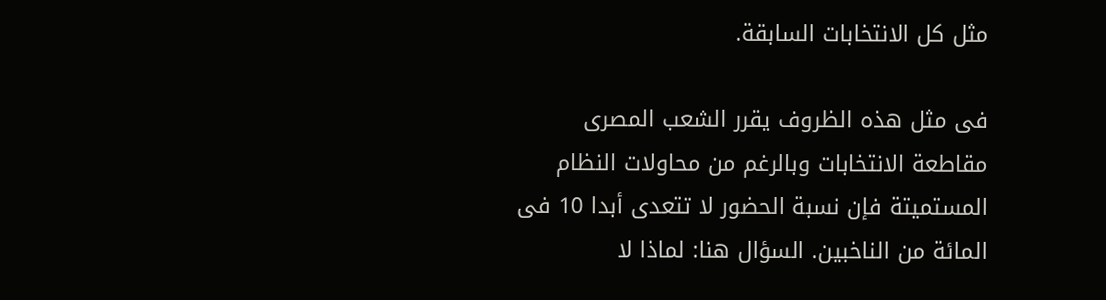مثل كل الانتخابات السابقة.

فى مثل هذه الظروف يقرر الشعب المصرى مقاطعة الانتخابات وبالرغم من محاولات النظام المستميتة فإن نسبة الحضور لا تتعدى أبدا 10 فى المائة من الناخبين. السؤال هنا: لماذا لا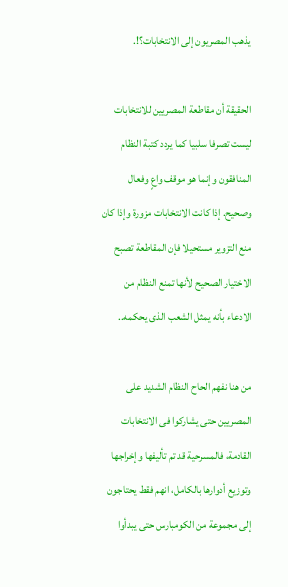يذهب المصريون إلى الانتخابات؟!.

الحقيقة أن مقاطعة المصريين للانتخابات ليست تصرفا سلبيا كما يردد كتبة النظام المنافقون وإنما هو موقف واعٍ وفعال وصحيح. إذا كانت الانتخابات مزورة وإذا كان منع التزوير مستحيلا فإن المقاطعة تصبح الاختيار الصحيح لأنها تمنع النظام من الادعاء بأنه يمثل الشعب الذى يحكمه..

من هنا نفهم الحاح النظام الشديد على المصريين حتى يشاركوا فى الانتخابات القادمة، فالمسرحية قد تم تأليفها وإخراجها وتوزيع أدوارها بالكامل، انهم فقط يحتاجون إلى مجموعة من الكومبارس حتى يبدأوا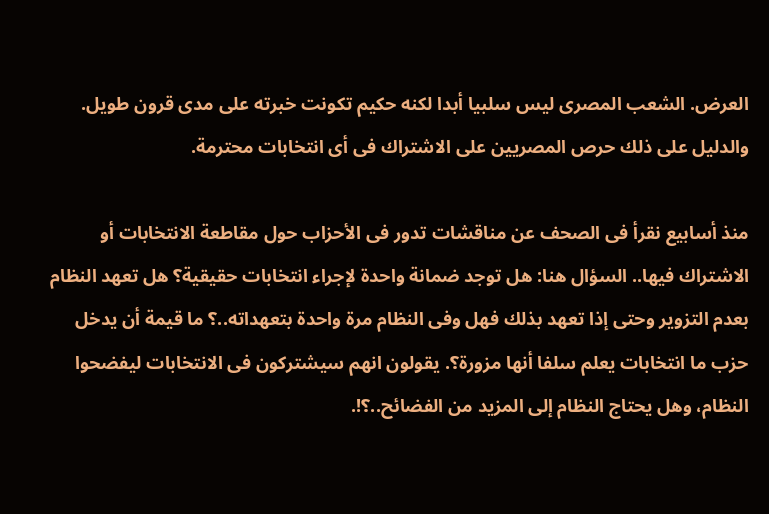العرض. الشعب المصرى ليس سلبيا أبدا لكنه حكيم تكونت خبرته على مدى قرون طويل. والدليل على ذلك حرص المصريين على الاشتراك فى أى انتخابات محترمة.

منذ أسابيع نقرأ فى الصحف عن مناقشات تدور فى الأحزاب حول مقاطعة الانتخابات أو الاشتراك فيها.. السؤال هنا: هل توجد ضمانة واحدة لإجراء انتخابات حقيقية؟ هل تعهد النظام بعدم التزوير وحتى إذا تعهد بذلك فهل وفى النظام مرة واحدة بتعهداته..؟ ما قيمة أن يدخل حزب ما انتخابات يعلم سلفا أنها مزورة؟. يقولون انهم سيشتركون فى الانتخابات ليفضحوا النظام، وهل يحتاج النظام إلى المزيد من الفضائح..؟!.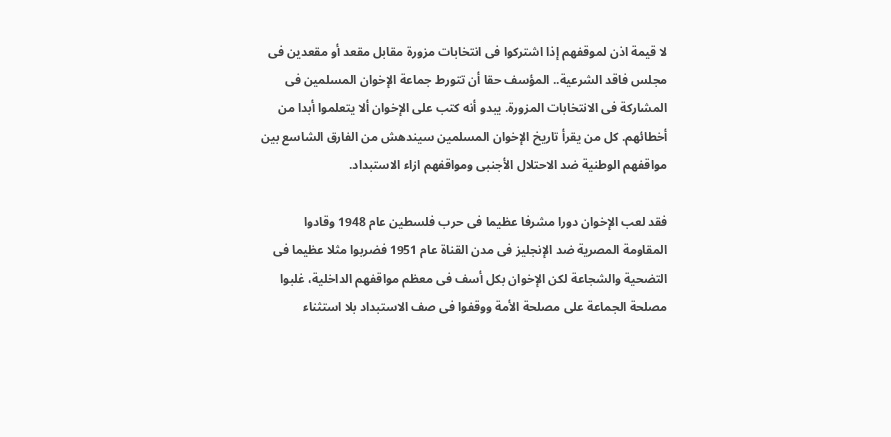لا قيمة اذن لموقفهم إذا اشتركوا فى انتخابات مزورة مقابل مقعد أو مقعدين فى مجلس فاقد الشرعية.. المؤسف حقا أن تتورط جماعة الإخوان المسلمين فى المشاركة فى الانتخابات المزورة. يبدو أنه كتب على الإخوان ألا يتعلموا أبدا من أخطائهم. كل من يقرأ تاريخ الإخوان المسلمين سيندهش من الفارق الشاسع بين مواقفهم الوطنية ضد الاحتلال الأجنبى ومواقفهم ازاء الاستبداد.

فقد لعب الإخوان دورا مشرفا عظيما فى حرب فلسطين عام 1948 وقادوا المقاومة المصرية ضد الإنجليز فى مدن القناة عام 1951 فضربوا مثلا عظيما فى التضحية والشجاعة لكن الإخوان بكل أسف فى معظم مواقفهم الداخلية، غلبوا مصلحة الجماعة على مصلحة الأمة ووقفوا فى صف الاستبداد بلا استثناء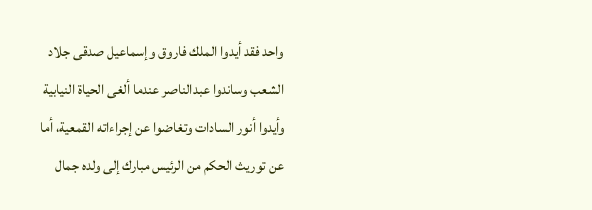واحد فقد أيدوا الملك فاروق وإسماعيل صدقى جلاد الشعب وساندوا عبدالناصر عندما ألغى الحياة النيابية وأيدوا أنور السادات وتغاضوا عن إجراءاته القمعية، أما عن توريث الحكم من الرئيس مبارك إلى ولده جمال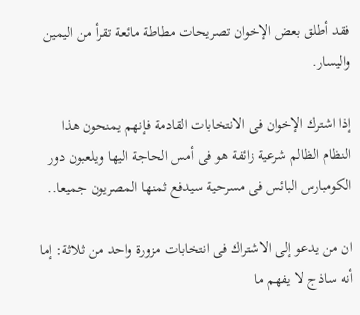فقد أطلق بعض الإخوان تصريحات مطاطة مائعة تقرأ من اليمين واليسار.

إذا اشترك الإخوان فى الانتخابات القادمة فإنهم يمنحون هذا النظام الظالم شرعية زائفة هو فى أمس الحاجة اليها ويلعبون دور الكومبارس البائس فى مسرحية سيدفع ثمنها المصريون جميعا..

ان من يدعو إلى الاشتراك فى انتخابات مزورة واحد من ثلاثة: إما أنه ساذج لا يفهم ما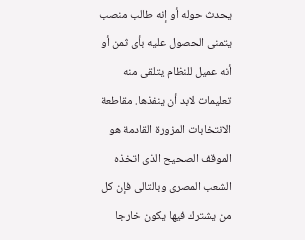يحدث حوله أو إنه طالب منصب يتمنى الحصول عليه بأى ثمن أو أنه عميل للنظام يتلقى منه تعليمات لابد أن ينفذها. مقاطعة الانتخابات المزورة القادمة هو الموقف الصحيح الذى اتخذه الشعب المصرى وبالتالى فإن كل من يشترك فيها يكون خارجا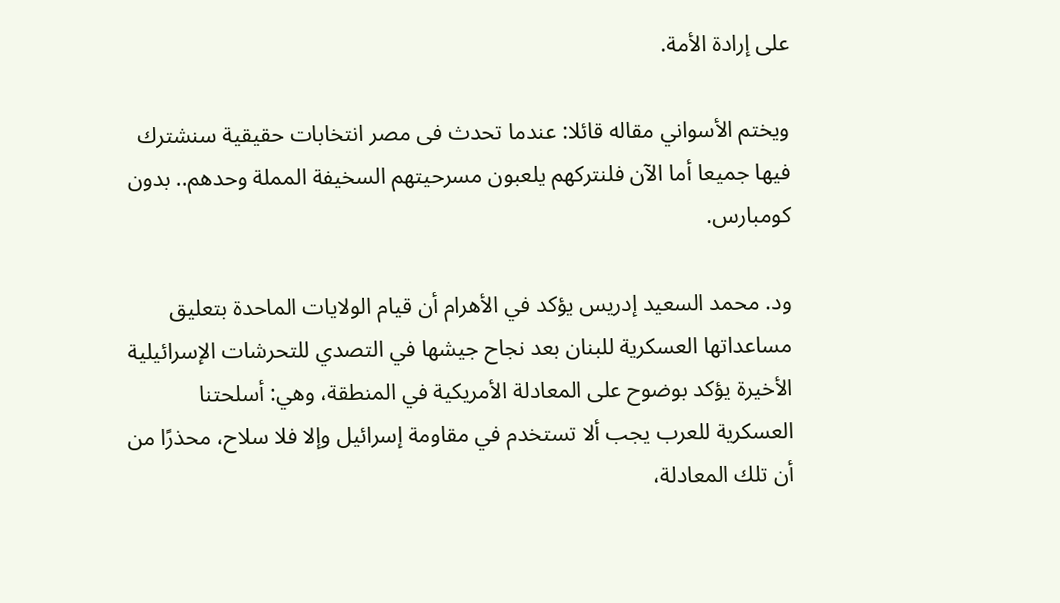على إرادة الأمة.

ويختم الأسواني مقاله قائلا: عندما تحدث فى مصر انتخابات حقيقية سنشترك فيها جميعا أما الآن فلنتركهم يلعبون مسرحيتهم السخيفة المملة وحدهم.. بدون كومبارس.

ود. محمد السعيد إدريس يؤكد في الأهرام أن قيام الولايات الماحدة بتعليق مساعداتها العسكرية للبنان بعد نجاح جيشها في التصدي للتحرشات الإسرائيلية الأخيرة يؤكد بوضوح على المعادلة الأمريكية في المنطقة، وهي: أسلحتنا العسكرية للعرب يجب ألا تستخدم في مقاومة إسرائيل وإلا فلا سلاح، محذرًا من أن تلك المعادلة،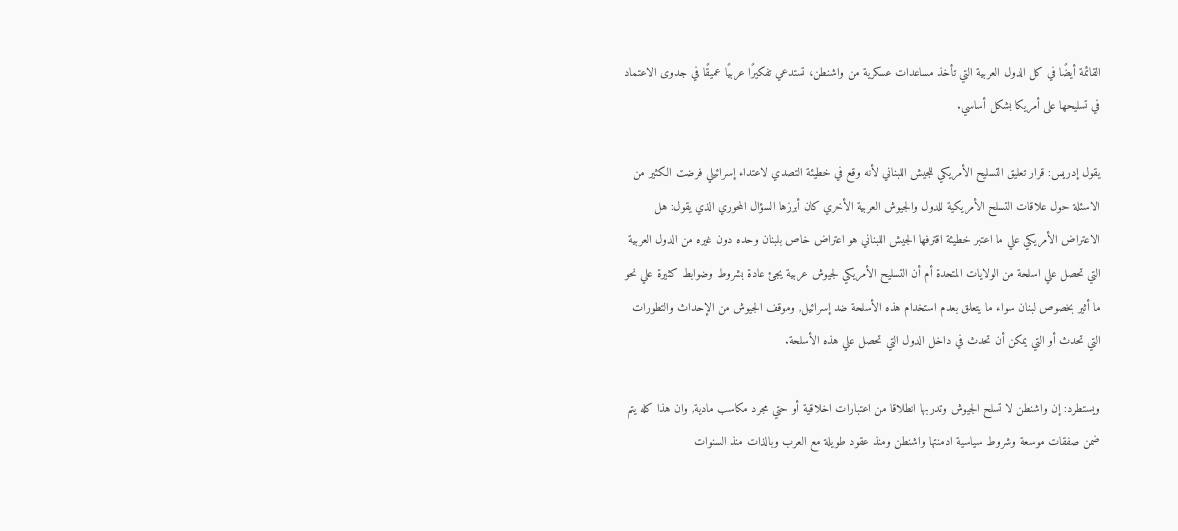القائمة أيضًا في كل الدول العربية التي تأخذ مساعدات عسكرية من واشنطن، تستدعي تفكيرًا عربيًا عميقًا في جدوى الاعتماد في تسليحها على أمريكا بشكل أساسي.

يقول إدريس: قرار تعليق التسليح الأمريكي للجيش اللبناني لأنه وقع في خطيئة التصدي لاعتداء إسرائيلي فرضت الكثير من الاسئلة حول علاقات التسلح الأمريكية للدول والجيوش العربية الأخري كان أبرزها السؤال المحوري الذي يقول: هل الاعتراض الأمريكي علي ما اعتبر خطيئة اقترفها الجيش اللبناني هو اعتراض خاص بلبنان وحده دون غيره من الدول العربية التي تحصل علي اسلحة من الولايات المتحدة أم أن التسليح الأمريكي لجيوش عربية يجئ عادة بشروط وضوابط كثيرة علي نحو ما أثير بخصوص لبنان سواء ما يتعلق بعدم استخدام هذه الأسلحة ضد إسرائيل, وموقف الجيوش من الإحداث والتطورات التي تحدث أو التي يمكن أن تحدث في داخل الدول التي تحصل علي هذه الأسلحة.

ويستطرد: إن واشنطن لا تسلح الجيوش وتدربها انطلاقا من اعتبارات اخلاقية أو حتي مجرد مكاسب مادية, وان هذا كله يتم ضمن صفقات موسعة وشروط سياسية ادمنتها واشنطن ومنذ عقود طويلة مع العرب وبالذات منذ السنوات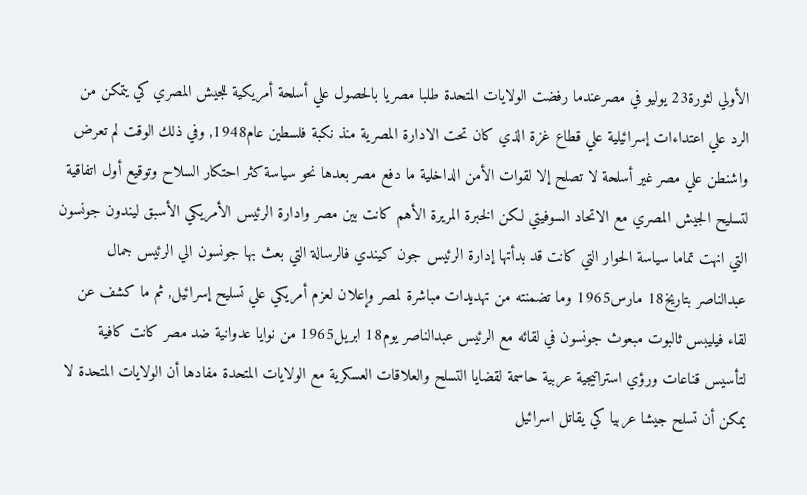الأولي لثورة23 يوليو في مصرعندما رفضت الولايات المتحدة طلبا مصريا بالحصول علي أسلحة أمريكية للجيش المصري كي يتمكن من الرد علي اعتداءات إسرائيلية علي قطاع غزة الذي كان تحت الادارة المصرية منذ نكبة فلسطين عام1948, وفي ذلك الوقت لم تعرض واشنطن علي مصر غير أسلحة لا تصلح إلا لقوات الأمن الداخلية ما دفع مصر بعدها نحو سياسة كثر احتكار السلاح وتوقيع أول اتفاقية لتسليح الجيش المصري مع الاتحاد السوفيتي لكن الخبرة المريرة الأهم كانت بين مصر وادارة الرئيس الأمريكي الأسبق ليندون جونسون التي انهت تماما سياسة الحوار التي كانت قد بدأتها إدارة الرئيس جون كيندي فالرسالة التي بعث بها جونسون الي الرئيس جمال عبدالناصر بتاريخ18 مارس1965 وما تضمنته من تهديدات مباشرة لمصر وإعلان لعزم أمريكي علي تسليح إسرائيل, ثم ما كشف عن لقاء فيليبس ثالبوت مبعوث جونسون في لقائه مع الرئيس عبدالناصر يوم18 ابريل1965 من نوايا عدوانية ضد مصر كانت كافية لتأسيس قناعات ورؤي استراتيجية عربية حاسمة لقضايا التسلح والعلاقات العسكرية مع الولايات المتحدة مفادها أن الولايات المتحدة لا يمكن أن تسلح جيشا عربيا كي يقاتل اسرائيل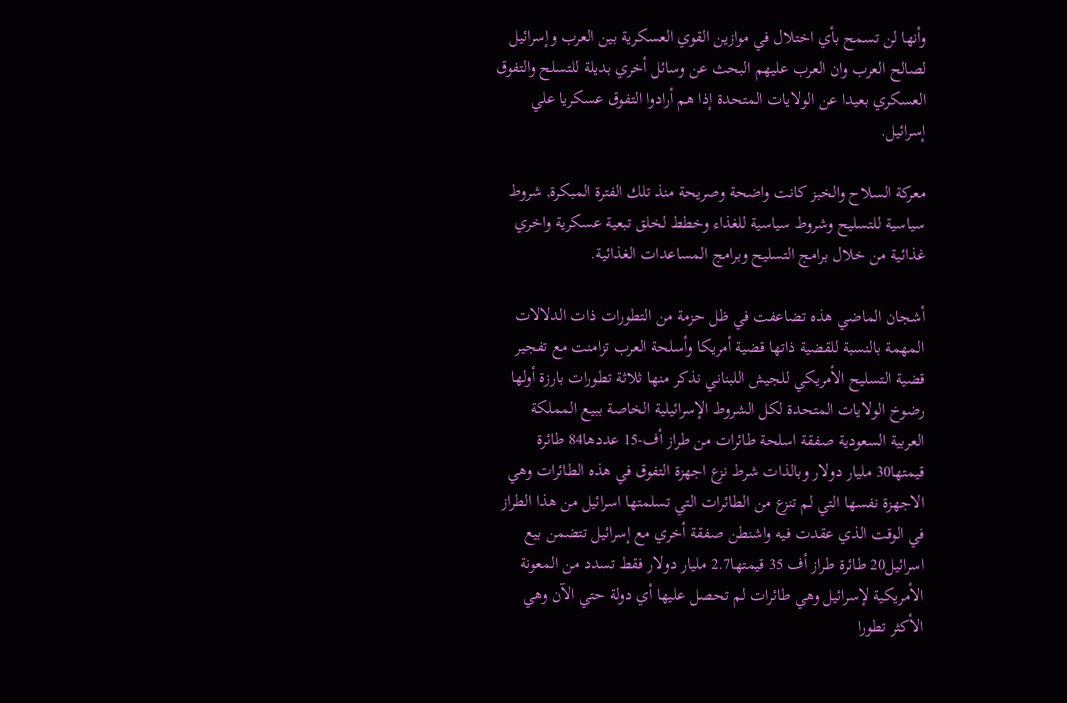وأنها لن تسمح بأي اختلال في موازين القوي العسكرية بين العرب وإسرائيل لصالح العرب وان العرب عليهم البحث عن وسائل أخري بديلة للتسلح والتفوق العسكري بعيدا عن الولايات المتحدة إذا هم أرادوا التفوق عسكريا علي إسرائيل.

معركة السلاح والخبز كانت واضحة وصريحة منذ تلك الفترة المبكرة, شروط سياسية للتسليح وشروط سياسية للغذاء وخطط لخلق تبعية عسكرية واخري غذائية من خلال برامج التسليح وبرامج المساعدات الغذائية.

أشجان الماضي هذه تضاعفت في ظل حزمة من التطورات ذات الدلالات المهمة بالنسبة للقضية ذاتها قضية أمريكا وأسلحة العرب تزامنت مع تفجير قضية التسليح الأمريكي للجيش اللبناني نذكر منها ثلاثة تطورات بارزة أولها رضوخ الولايات المتحدة لكل الشروط الإسرائيلية الخاصة ببيع المملكة العربية السعودية صفقة اسلحة طائرات من طراز أف-15 عددها84 طائرة قيمتها30 مليار دولار وبالذات شرط نزع اجهزة التفوق في هذه الطائرات وهي الاجهزة نفسها التي لم تنزع من الطائرات التي تسلمتها اسرائيل من هذا الطراز في الوقت الذي عقدت فيه واشنطن صفقة أخري مع إسرائيل تتضمن بيع اسرائيل20 طائرة طراز أف 35 قيمتها2.7 مليار دولار فقط تسدد من المعونة الأمريكية لإسرائيل وهي طائرات لم تحصل عليها أي دولة حتي الآن وهي الأكثر تطورا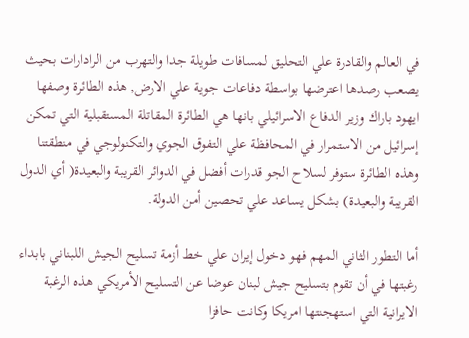في العالم والقادرة علي التحليق لمسافات طويلة جدا والتهرب من الرادارات بحيث يصعب رصدها اعترضها بواسطة دفاعات جوية علي الارض, هذه الطائرة وصفها ايهود باراك وزير الدفاع الاسرائيلي بانها هي الطائرة المقاتلة المستقبلية التي تمكن إسرائيل من الاستمرار في المحافظة علي التفوق الجوي والتكنولوجي في منطقتنا وهذه الطائرة ستوفر لسلاح الجو قدرات أفضل في الدوائر القريبة والبعيدة( أي الدول القريبة والبعيدة) بشكل يساعد علي تحصين أمن الدولة.

أما التطور الثاني المهم فهو دخول إيران علي خط أزمة تسليح الجيش اللبناني بابداء رغبتها في أن تقوم بتسليح جيش لبنان عوضا عن التسليح الأمريكي هذه الرغبة الايرانية التي استهجنتها امريكا وكانت حافزا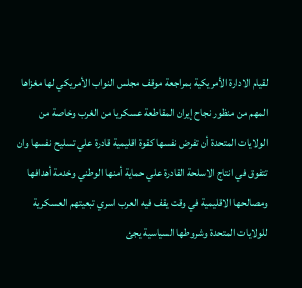لقيام الادارة الأمريكية بمراجعة موقف مجلس النواب الأمريكي لها مغزاها المهم من منظور نجاح إيران المقاطعة عسكريا من الغرب وخاصة من الولايات المتحدة أن تفرض نفسها كقوة اقليمية قادرة علي تسليح نفسها وان تتفوق في انتاج الاسلحة القادرة علي حماية أمنها الوطني وخدمة أهدافها ومصالحها الاقليمية في وقت يقف فيه العرب اسري تبعيتهم العسكرية للولايات المتحدة وشروطها السياسية يجئ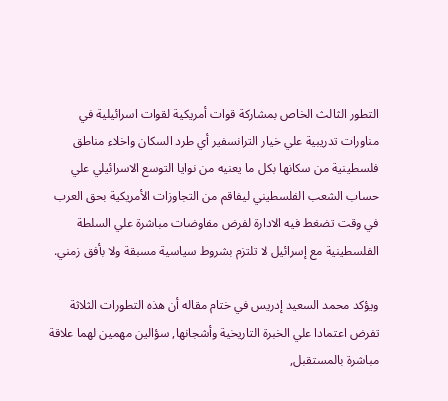التطور الثالث الخاص بمشاركة قوات أمريكية لقوات اسرائيلية في مناورات تدريبية علي خيار الترانسفير أي طرد السكان واخلاء مناطق فلسطينية من سكانها بكل ما يعنيه من نوايا التوسع الاسرائيلي علي حساب الشعب الفلسطيني ليفاقم من التجاوزات الأمريكية بحق العرب في وقت تضغط فيه الادارة لفرض مفاوضات مباشرة علي السلطة الفلسطينية مع إسرائيل لا تلتزم بشروط سياسية مسبقة ولا بأفق زمني.

ويؤكد محمد السعيد إدريس في ختام مقاله أن هذه التطورات الثلاثة تفرض اعتمادا علي الخبرة التاريخية وأشجانها, سؤالين مهمين لهما علاقة مباشرة بالمستقبل,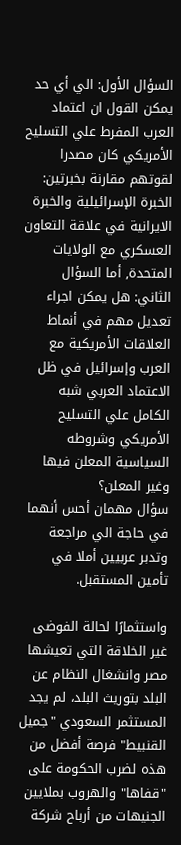السؤال الأول: الي أي حد يمكن القول ان اعتماد العرب المفرط علي التسليح الأمريكي كان مصدرا لقوتهم مقارنة بخبرتين: الخبرة الإسرائيلية والخبرة الايرانية في علاقة التعاون العسكري مع الولايات المتحدة, أما السؤال الثاني: هل يمكن اجراء تعديل مهم في أنماط العلاقات الأمريكية مع العرب وإسرائيل في ظل الاعتماد العربي شبه الكامل علي التسليح الأمريكي وشروطه السياسية المعلن فيها وغير المعلن؟
سؤال مهمان أحس أنهما في حاجة الي مراجعة وتدبر عربيين أملا في تأمين المستقبل.

واستثمارًا لحالة الفوضى غير الخلاقة التي تعيشها مصر وانشغال النظام عن البلد بتوريث البلد، لم يجد المستثمر السعودي "جميل القنبيط" فرصة أفضل من هذه لضرب الحكومة على "قفاها" والهروب بملايين الجنيهات من أرباح شركة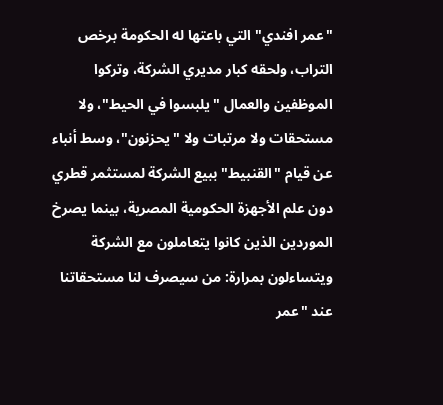"عمر افندي" التي باعتها له الحكومة برخص التراب، ولحقه كبار مديري الشركة، وتركوا الموظفين والعمال "يلبسوا في الحيط"، ولا مستحقات ولا مرتبات ولا "يحزنون"، وسط أنباء عن قيام "القنبيط" ببيع الشركة لمستثمر قطري دون علم الأجهزة الحكومية المصرية، بينما يصرخ الموردين الذين كانوا يتعاملون مع الشركة ويتساءلون بمرارة: من سيصرف لنا مستحقاتنا عند "عمر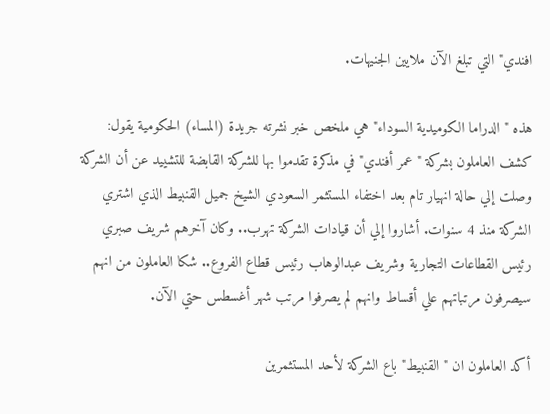افندي" التي تبلغ الآن ملايين الجنيهات.

هذه "الدراما الكوميدية السوداء" هي ملخص خبر نشرته جريدة (المساء) الحكومية يقول: كشف العاملون بشركة "عمر أفندي" في مذكرة تقدموا بها للشركة القابضة للتشييد عن أن الشركة وصلت إلي حالة انهيار تام بعد اختفاء المستثمر السعودي الشيخ جميل القنبيط الذي اشتري الشركة منذ 4 سنوات. أشاروا إلي أن قيادات الشركة تهرب.. وكان آخرهم شريف صبري رئيس القطاعات التجارية وشريف عبدالوهاب رئيس قطاع الفروع.. شكا العاملون من انهم سيصرفون مرتباتهم علي أقساط وانهم لم يصرفوا مرتب شهر أغسطس حتي الآن.

أكد العاملون ان "القنبيط" باع الشركة لأحد المستثمرين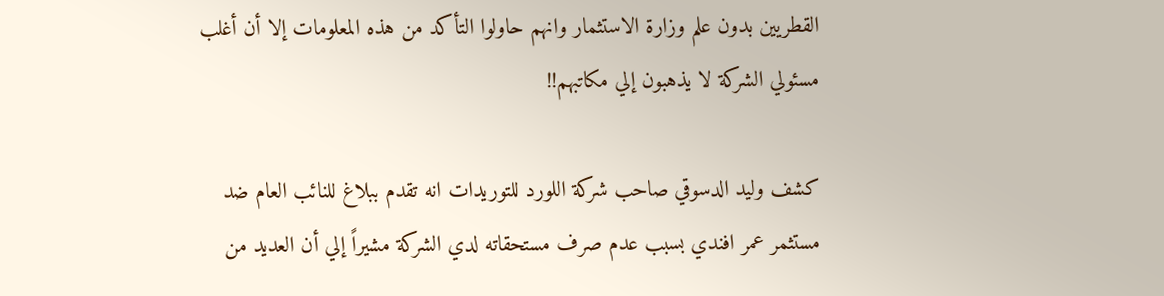القطريين بدون علم وزارة الاستثمار وانهم حاولوا التأكد من هذه المعلومات إلا أن أغلب مسئولي الشركة لا يذهبون إلي مكاتبهم!!

كشف وليد الدسوقي صاحب شركة اللورد للتوريدات انه تقدم ببلاغ للنائب العام ضد مستثمر عمر افندي بسبب عدم صرف مستحقاته لدي الشركة مشيراً إلي أن العديد من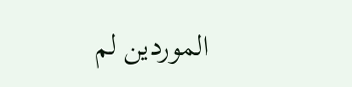الموردين لم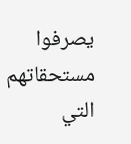يصرفوا مستحقاتهم التي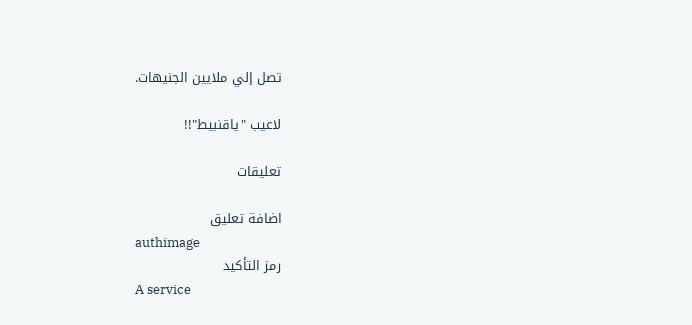تصل إلي ملايين الجنيهات.

لاعيب "ياقنبيط"!!

تعليقات

اضافة تعليق
authimage
رمز التأكيد
A service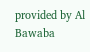provided by Al Bawaba